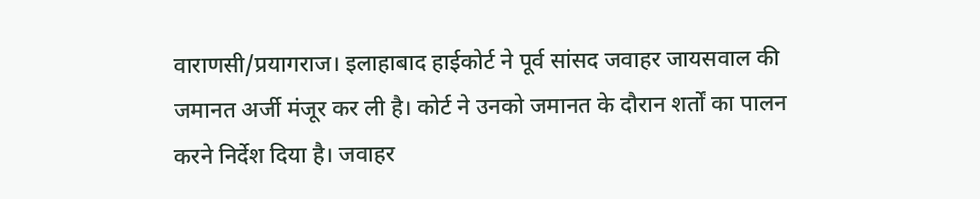वाराणसी/प्रयागराज। इलाहाबाद हाईकोर्ट ने पूर्व सांसद जवाहर जायसवाल की जमानत अर्जी मंजूर कर ली है। कोर्ट ने उनको जमानत के दौरान शर्तों का पालन करने निर्देश दिया है। जवाहर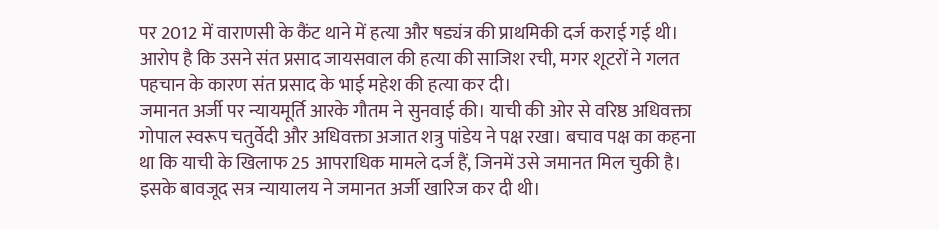पर 2012 में वाराणसी के कैंट थाने में हत्या और षड्यंत्र की प्राथमिकी दर्ज कराई गई थी। आरोप है कि उसने संत प्रसाद जायसवाल की हत्या की साजिश रची, मगर शूटरों ने गलत पहचान के कारण संत प्रसाद के भाई महेश की हत्या कर दी।
जमानत अर्जी पर न्यायमूर्ति आरके गौतम ने सुनवाई की। याची की ओर से वरिष्ठ अधिवक्ता गोपाल स्वरूप चतुर्वेदी और अधिवक्ता अजात शत्रु पांडेय ने पक्ष रखा। बचाव पक्ष का कहना था कि याची के खिलाफ 25 आपराधिक मामले दर्ज हैं, जिनमें उसे जमानत मिल चुकी है। इसके बावजूद सत्र न्यायालय ने जमानत अर्जी खारिज कर दी थी।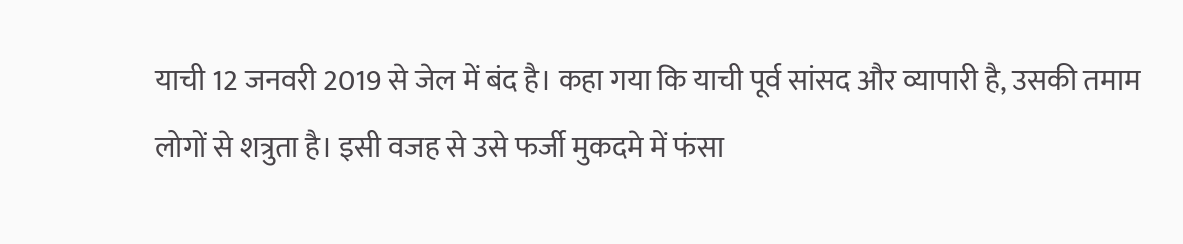याची 12 जनवरी 2019 से जेल में बंद है। कहा गया कि याची पूर्व सांसद और व्यापारी है, उसकी तमाम लोगों से शत्रुता है। इसी वजह से उसे फर्जी मुकदमे में फंसा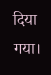दिया गया।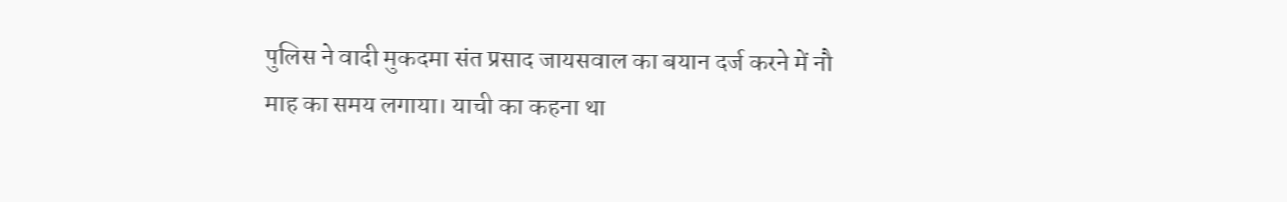पुलिस ने वादी मुकदमा संत प्रसाद जायसवाल का बयान दर्ज करने में नौ माह का समय लगाया। याची का कहना था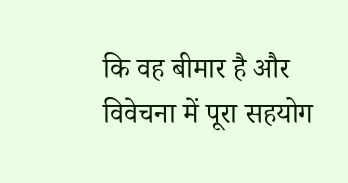कि वह बीमार है और विवेचना में पूरा सहयोग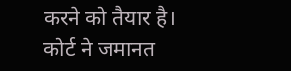करने को तैयार है। कोर्ट ने जमानत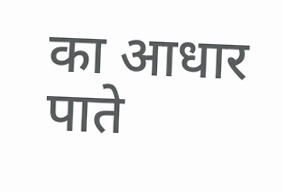का आधार पाते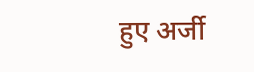हुए अर्जी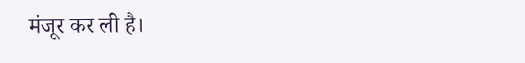मंजूर कर ली है।